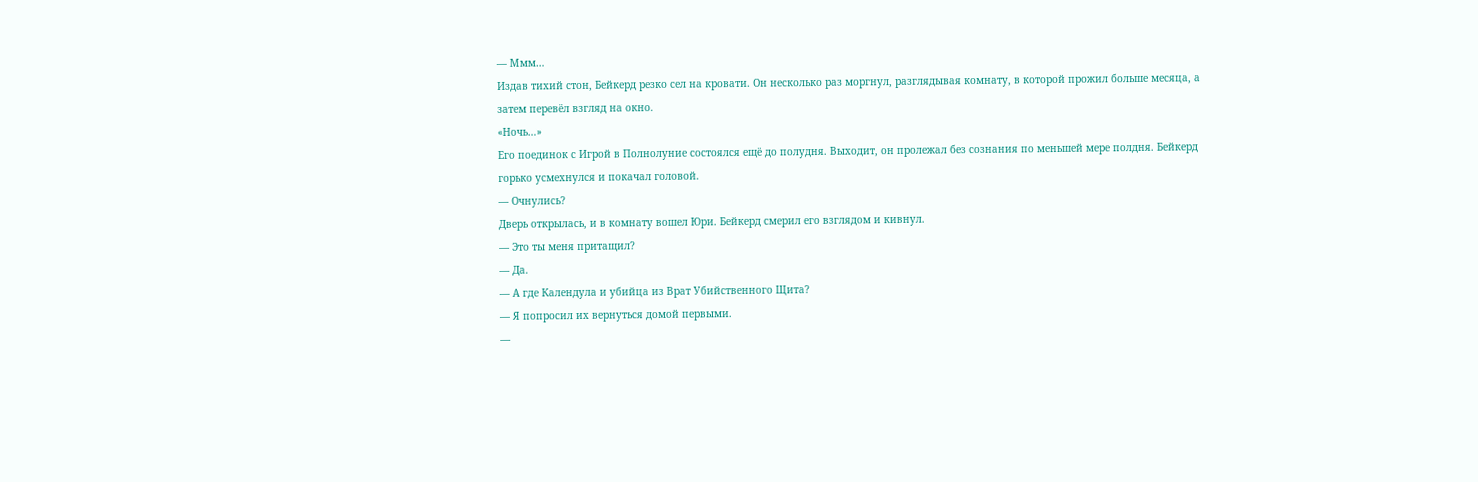— Ммм…
Издав тихий стон, Бейкерд резко сел на кровати. Он несколько раз моргнул, разглядывая комнату, в которой прожил больше месяца, а затем перевёл взгляд на окно.
«Ночь…»
Его поединок с Игрой в Полнолуние состоялся ещё до полудня. Выходит, он пролежал без сознания по меньшей мере полдня. Бейкерд горько усмехнулся и покачал головой.
— Очнулись?
Дверь открылась, и в комнату вошел Юри. Бейкерд смерил его взглядом и кивнул.
— Это ты меня притащил?
— Да.
— А где Календула и убийца из Врат Убийственного Щита?
— Я попросил их вернуться домой первыми.
—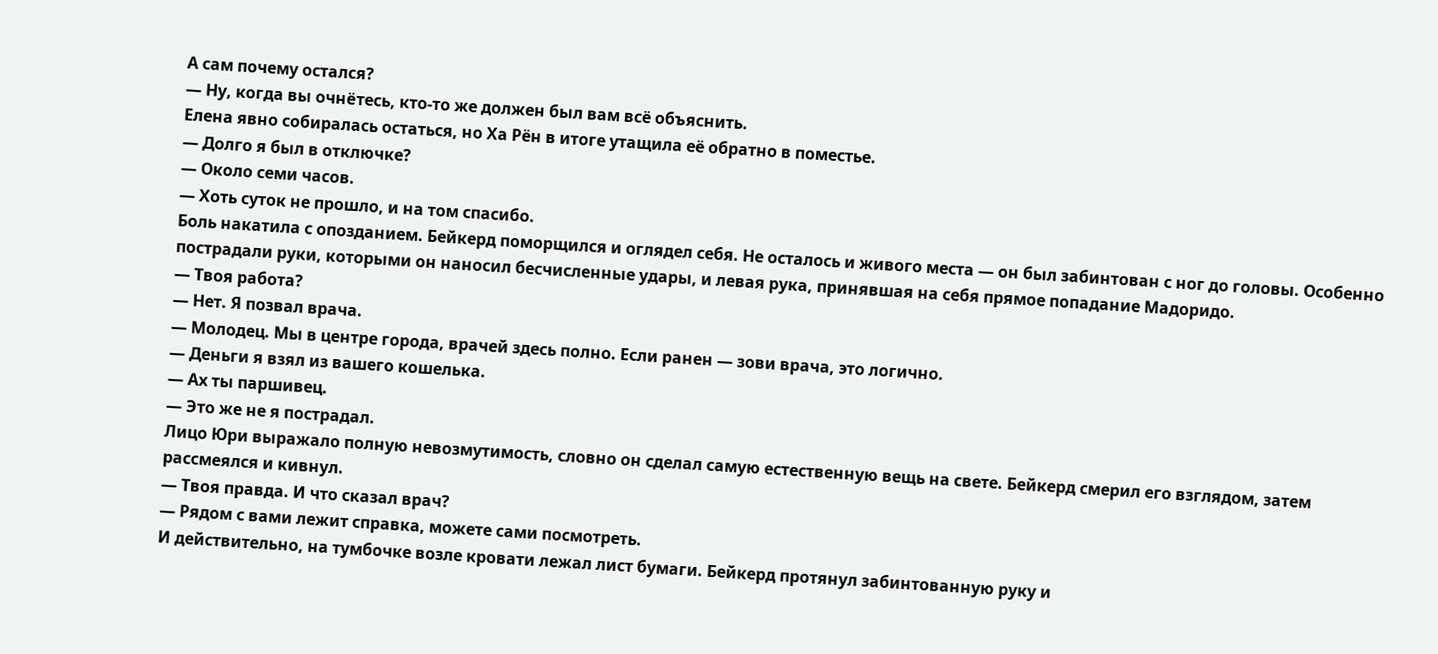А сам почему остался?
— Ну, когда вы очнëтесь, кто-то же должен был вам всё объяснить.
Елена явно собиралась остаться, но Ха Рён в итоге утащила её обратно в поместье.
— Долго я был в отключке?
— Около семи часов.
— Хоть суток не прошло, и на том спасибо.
Боль накатила с опозданием. Бейкерд поморщился и оглядел себя. Не осталось и живого места — он был забинтован с ног до головы. Особенно пострадали руки, которыми он наносил бесчисленные удары, и левая рука, принявшая на себя прямое попадание Мадоридо.
— Твоя работа?
— Нет. Я позвал врача.
— Молодец. Мы в центре города, врачей здесь полно. Если ранен — зови врача, это логично.
— Деньги я взял из вашего кошелька.
— Ах ты паршивец.
— Это же не я пострадал.
Лицо Юри выражало полную невозмутимость, словно он сделал самую естественную вещь на свете. Бейкерд смерил его взглядом, затем рассмеялся и кивнул.
— Твоя правда. И что сказал врач?
— Рядом с вами лежит справка, можете сами посмотреть.
И действительно, на тумбочке возле кровати лежал лист бумаги. Бейкерд протянул забинтованную руку и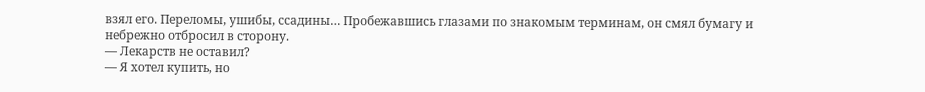взял его. Переломы, ушибы, ссадины… Пробежавшись глазами по знакомым терминам, он смял бумагу и небрежно отбросил в сторону.
— Лекарств не оставил?
— Я хотел купить, но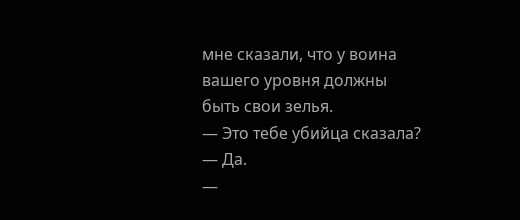мне сказали, что у воина вашего уровня должны быть свои зелья.
— Это тебе убийца сказала?
— Да.
—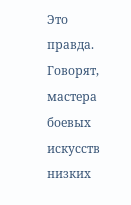Это правда. Говорят, мастера боевых искусств низких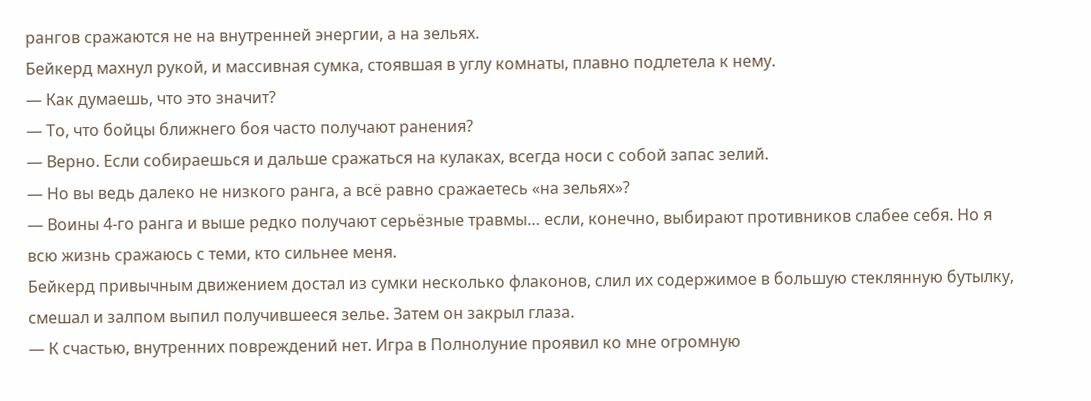рангов сражаются не на внутренней энергии, а на зельях.
Бейкерд махнул рукой, и массивная сумка, стоявшая в углу комнаты, плавно подлетела к нему.
— Как думаешь, что это значит?
— То, что бойцы ближнего боя часто получают ранения?
— Верно. Если собираешься и дальше сражаться на кулаках, всегда носи с собой запас зелий.
— Но вы ведь далеко не низкого ранга, а всё равно сражаетесь «на зельях»?
— Воины 4-го ранга и выше редко получают серьёзные травмы… если, конечно, выбирают противников слабее себя. Но я всю жизнь сражаюсь с теми, кто сильнее меня.
Бейкерд привычным движением достал из сумки несколько флаконов, слил их содержимое в большую стеклянную бутылку, смешал и залпом выпил получившееся зелье. Затем он закрыл глаза.
— К счастью, внутренних повреждений нет. Игра в Полнолуние проявил ко мне огромную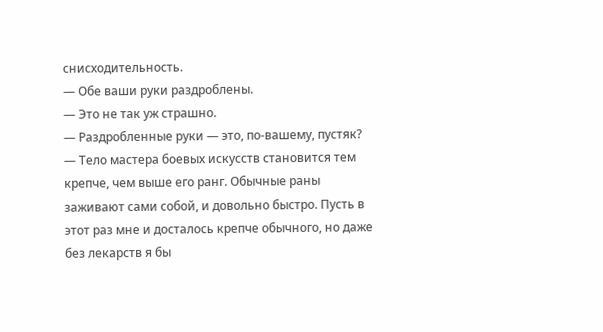снисходительность.
— Обе ваши руки раздроблены.
— Это не так уж страшно.
— Раздробленные руки — это, по-вашему, пустяк?
— Тело мастера боевых искусств становится тем крепче, чем выше его ранг. Обычные раны заживают сами собой, и довольно быстро. Пусть в этот раз мне и досталось крепче обычного, но даже без лекарств я бы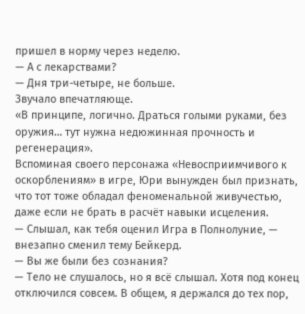пришел в норму через неделю.
— А с лекарствами?
— Дня три-четыре, не больше.
Звучало впечатляюще.
«В принципе, логично. Драться голыми руками, без оружия… тут нужна недюжинная прочность и регенерация».
Вспоминая своего персонажа «Невосприимчивого к оскорблениям» в игре, Юри вынужден был признать, что тот тоже обладал феноменальной живучестью, даже если не брать в расчёт навыки исцеления.
— Слышал, как тебя оценил Игра в Полнолуние, — внезапно сменил тему Бейкерд.
— Вы же были без сознания?
— Тело не слушалось, но я всё слышал. Хотя под конец отключился совсем. В общем, я держался до тех пор,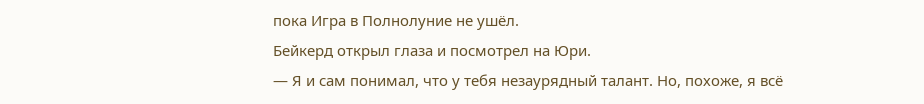пока Игра в Полнолуние не ушёл.
Бейкерд открыл глаза и посмотрел на Юри.
— Я и сам понимал, что у тебя незаурядный талант. Но, похоже, я всё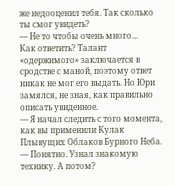же недооценил тебя. Так сколько ты смог увидеть?
— Не то чтобы очень много…
Как ответить? Талант «одержимого» заключается в сродстве с маной, поэтому ответ никак не мог его выдать. Но Юри замялся, не зная, как правильно описать увиденное.
— Я начал следить с того момента, как вы применили Кулак Плывущих Облаков Бурного Неба.
— Понятно. Узнал знакомую технику. А потом?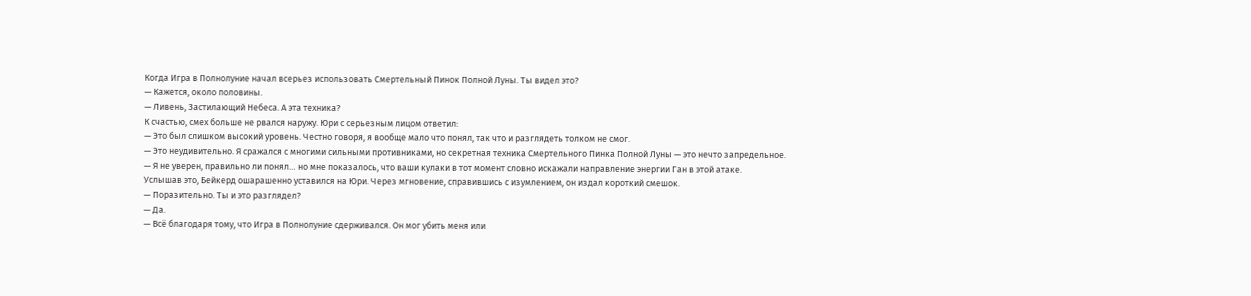Когда Игра в Полнолуние начал всерьез использовать Смертельный Пинок Полной Луны. Ты видел это?
— Кажется, около половины.
— Ливень, Застилающий Небеса. А эта техника?
К счастью, смех больше не рвался наружу. Юри с серьезным лицом ответил:
— Это был слишком высокий уровень. Честно говоря, я вообще мало что понял, так что и разглядеть толком не смог.
— Это неудивительно. Я сражался с многими сильными противниками, но секретная техника Смертельного Пинка Полной Луны — это нечто запредельное.
— Я не уверен, правильно ли понял… но мне показалось, что ваши кулаки в тот момент словно искажали направление энергии Ган в этой атаке.
Услышав это, Бейкерд ошарашенно уставился на Юри. Через мгновение, справившись с изумлением, он издал короткий смешок.
— Поразительно. Ты и это разглядел?
— Да.
— Всё благодаря тому, что Игра в Полнолуние сдерживался. Он мог убить меня или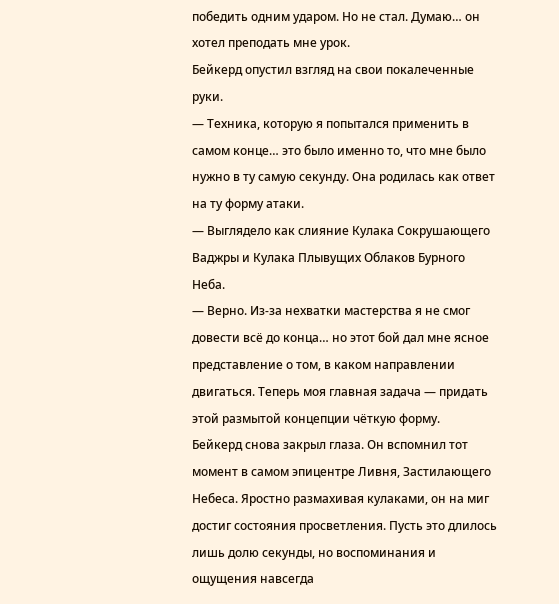победить одним ударом. Но не стал. Думаю… он хотел преподать мне урок.
Бейкерд опустил взгляд на свои покалеченные руки.
— Техника, которую я попытался применить в самом конце… это было именно то, что мне было нужно в ту самую секунду. Она родилась как ответ на ту форму атаки.
— Выглядело как слияние Кулака Сокрушающего Ваджры и Кулака Плывущих Облаков Бурного Неба.
— Верно. Из-за нехватки мастерства я не смог довести всё до конца… но этот бой дал мне ясное представление о том, в каком направлении двигаться. Теперь моя главная задача — придать этой размытой концепции чёткую форму.
Бейкерд снова закрыл глаза. Он вспомнил тот момент в самом эпицентре Ливня, Застилающего Небеса. Яростно размахивая кулаками, он на миг достиг состояния просветления. Пусть это длилось лишь долю секунды, но воспоминания и ощущения навсегда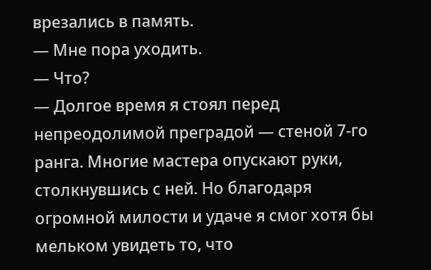врезались в память.
— Мне пора уходить.
— Что?
— Долгое время я стоял перед непреодолимой преградой — стеной 7-го ранга. Многие мастера опускают руки, столкнувшись с ней. Но благодаря огромной милости и удаче я смог хотя бы мельком увидеть то, что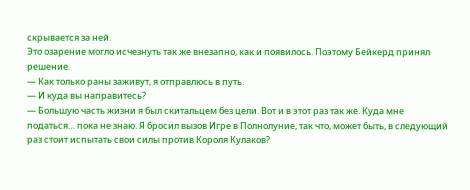скрывается за ней.
Это озарение могло исчезнуть так же внезапно, как и появилось. Поэтому Бейкерд принял решение.
— Как только раны заживут, я отправлюсь в путь.
— И куда вы направитесь?
— Большую часть жизни я был скитальцем без цели. Вот и в этот раз так же. Куда мне податься… пока не знаю. Я бросил вызов Игре в Полнолуние, так что, может быть, в следующий раз стоит испытать свои силы против Короля Кулаков?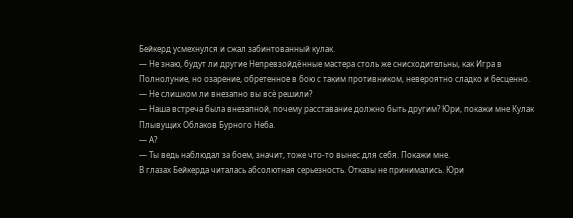Бейкерд усмехнулся и сжал забинтованный кулак.
— Не знаю, будут ли другие Непревзойдëнные мастера столь же снисходительны, как Игра в Полнолуние, но озарение, обретенное в бою с таким противником, невероятно сладко и бесценно.
— Не слишком ли внезапно вы всё решили?
— Наша встреча была внезапной, почему расставание должно быть другим? Юри, покажи мне Кулак Плывущих Облаков Бурного Неба.
— А?
— Ты ведь наблюдал за боем, значит, тоже что-то вынес для себя. Покажи мне.
В глазах Бейкерда читалась абсолютная серьезность. Отказы не принимались. Юри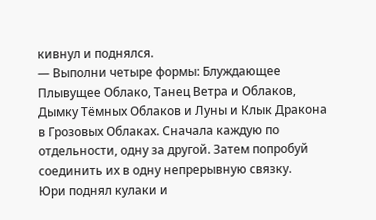кивнул и поднялся.
— Выполни четыре формы: Блуждающее Плывущее Облако, Танец Ветра и Облаков, Дымку Тёмных Облаков и Луны и Клык Дракона в Грозовых Облаках. Сначала каждую по отдельности, одну за другой. Затем попробуй соединить их в одну непрерывную связку.
Юри поднял кулаки и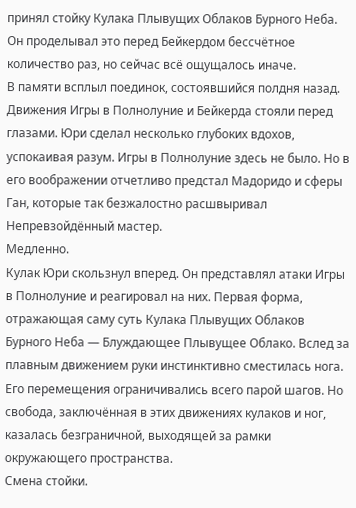принял стойку Кулака Плывущих Облаков Бурного Неба. Он проделывал это перед Бейкердом бессчëтное количество раз, но сейчас всё ощущалось иначе.
В памяти всплыл поединок, состоявшийся полдня назад. Движения Игры в Полнолуние и Бейкерда стояли перед глазами. Юри сделал несколько глубоких вдохов, успокаивая разум. Игры в Полнолуние здесь не было. Но в его воображении отчетливо предстал Мадоридо и сферы Ган, которые так безжалостно расшвыривал Непревзойдëнный мастер.
Медленно.
Кулак Юри скользнул вперед. Он представлял атаки Игры в Полнолуние и реагировал на них. Первая форма, отражающая саму суть Кулака Плывущих Облаков Бурного Неба — Блуждающее Плывущее Облако. Вслед за плавным движением руки инстинктивно сместилась нога.
Его перемещения ограничивались всего парой шагов. Но свобода, заключëнная в этих движениях кулаков и ног, казалась безграничной, выходящей за рамки окружающего пространства.
Смена стойки.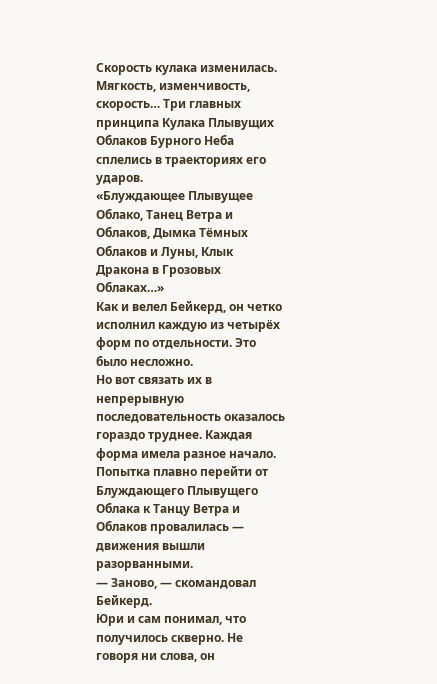Скорость кулака изменилась. Мягкость, изменчивость, скорость… Три главных принципа Кулака Плывущих Облаков Бурного Неба сплелись в траекториях его ударов.
«Блуждающее Плывущее Облако, Танец Ветра и Облаков, Дымка Тёмных Облаков и Луны, Клык Дракона в Грозовых Облаках…»
Как и велел Бейкерд, он четко исполнил каждую из четырёх форм по отдельности. Это было несложно.
Но вот связать их в непрерывную последовательность оказалось гораздо труднее. Каждая форма имела разное начало. Попытка плавно перейти от Блуждающего Плывущего Облака к Танцу Ветра и Облаков провалилась — движения вышли разорванными.
— Заново, — скомандовал Бейкерд.
Юри и сам понимал, что получилось скверно. Не говоря ни слова, он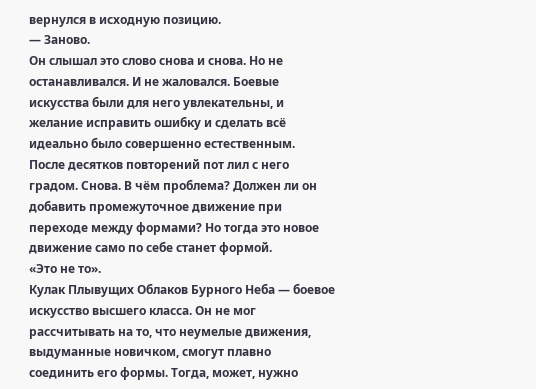вернулся в исходную позицию.
— Заново.
Он слышал это слово снова и снова. Но не останавливался. И не жаловался. Боевые искусства были для него увлекательны, и желание исправить ошибку и сделать всё идеально было совершенно естественным.
После десятков повторений пот лил с него градом. Снова. В чём проблема? Должен ли он добавить промежуточное движение при переходе между формами? Но тогда это новое движение само по себе станет формой.
«Это не то».
Кулак Плывущих Облаков Бурного Неба — боевое искусство высшего класса. Он не мог рассчитывать на то, что неумелые движения, выдуманные новичком, смогут плавно соединить его формы. Тогда, может, нужно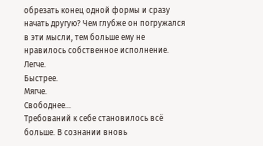обрезать конец одной формы и сразу начать другую? Чем глубже он погружался в эти мысли, тем больше ему не нравилось собственное исполнение.
Легче.
Быстрее.
Мягче.
Свободнее…
Требований к себе становилось всё больше. В сознании вновь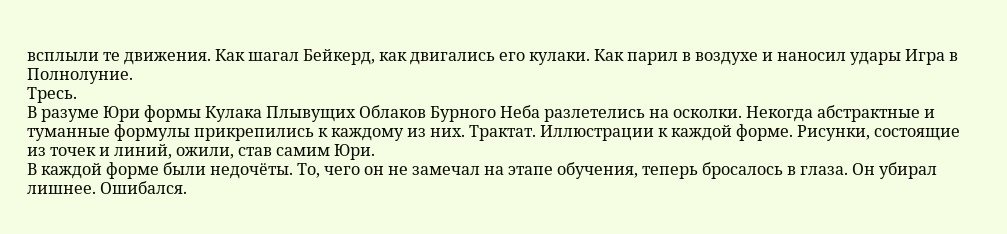всплыли те движения. Как шагал Бейкерд, как двигались его кулаки. Как парил в воздухе и наносил удары Игра в Полнолуние.
Тресь.
В разуме Юри формы Кулака Плывущих Облаков Бурного Неба разлетелись на осколки. Некогда абстрактные и туманные формулы прикрепились к каждому из них. Трактат. Иллюстрации к каждой форме. Рисунки, состоящие из точек и линий, ожили, став самим Юри.
В каждой форме были недочëты. То, чего он не замечал на этапе обучения, теперь бросалось в глаза. Он убирал лишнее. Ошибался.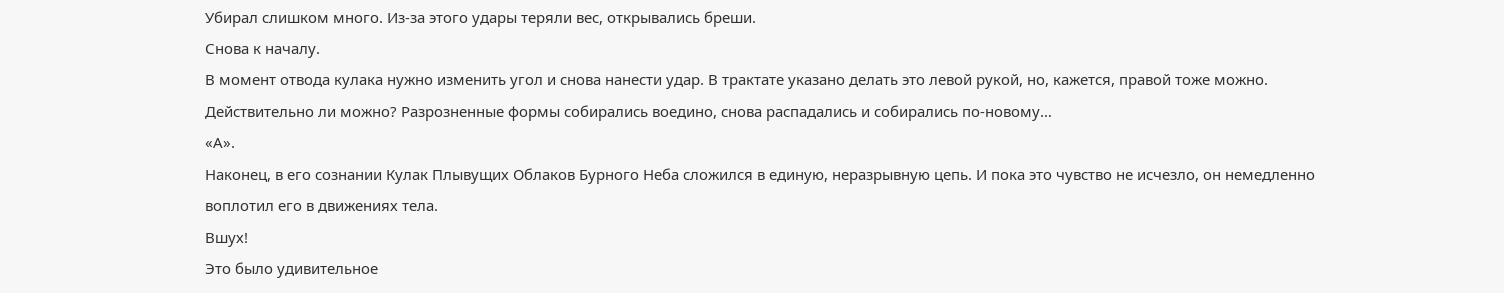Убирал слишком много. Из-за этого удары теряли вес, открывались бреши.
Снова к началу.
В момент отвода кулака нужно изменить угол и снова нанести удар. В трактате указано делать это левой рукой, но, кажется, правой тоже можно. Действительно ли можно? Разрозненные формы собирались воедино, снова распадались и собирались по-новому…
«А».
Наконец, в его сознании Кулак Плывущих Облаков Бурного Неба сложился в единую, неразрывную цепь. И пока это чувство не исчезло, он немедленно воплотил его в движениях тела.
Вшух!
Это было удивительное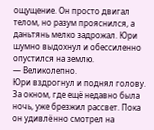ощущение. Он просто двигал телом, но разум прояснился, а даньтянь мелко задрожал. Юри шумно выдохнул и обессиленно опустился на землю.
— Великолепно.
Юри вздрогнул и поднял голову. За окном, где ещё недавно была ночь, уже брезжил рассвет. Пока он удивлëнно смотрел на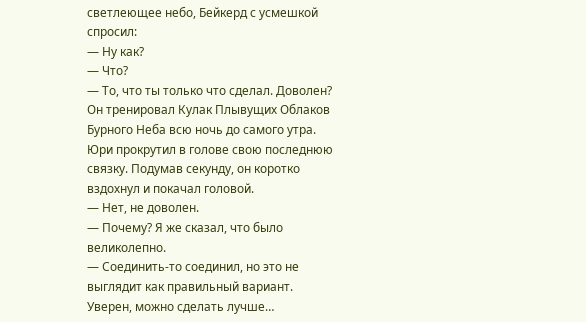светлеющее небо, Бейкерд с усмешкой спросил:
— Ну как?
— Что?
— То, что ты только что сделал. Доволен?
Он тренировал Кулак Плывущих Облаков Бурного Неба всю ночь до самого утра. Юри прокрутил в голове свою последнюю связку. Подумав секунду, он коротко вздохнул и покачал головой.
— Нет, не доволен.
— Почему? Я же сказал, что было великолепно.
— Соединить-то соединил, но это не выглядит как правильный вариант. Уверен, можно сделать лучше…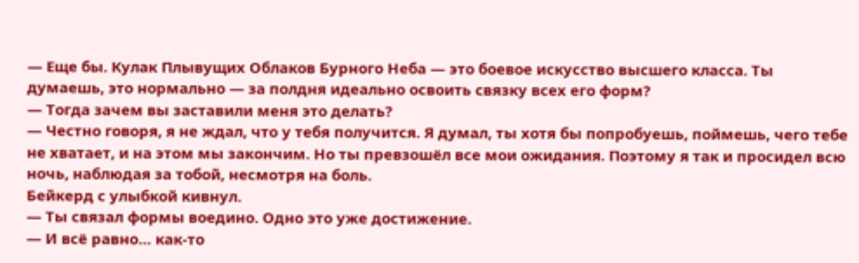— Еще бы. Кулак Плывущих Облаков Бурного Неба — это боевое искусство высшего класса. Ты думаешь, это нормально — за полдня идеально освоить связку всех его форм?
— Тогда зачем вы заставили меня это делать?
— Честно говоря, я не ждал, что у тебя получится. Я думал, ты хотя бы попробуешь, поймешь, чего тебе не хватает, и на этом мы закончим. Но ты превзошёл все мои ожидания. Поэтому я так и просидел всю ночь, наблюдая за тобой, несмотря на боль.
Бейкерд с улыбкой кивнул.
— Ты связал формы воедино. Одно это уже достижение.
— И всё равно… как-то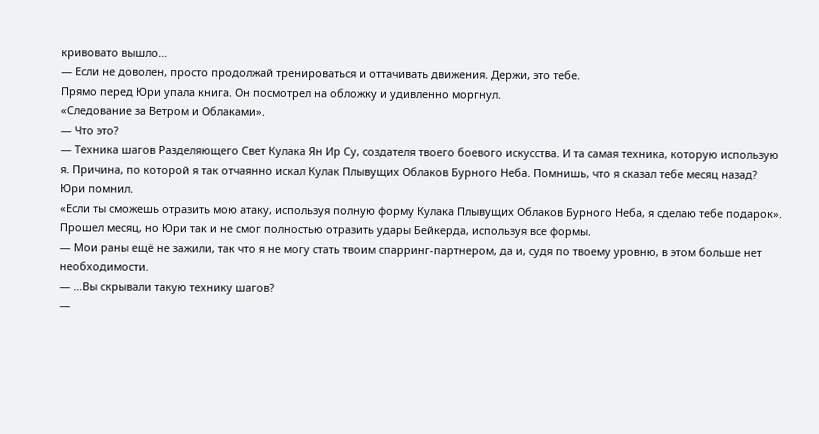кривовато вышло…
— Если не доволен, просто продолжай тренироваться и оттачивать движения. Держи, это тебе.
Прямо перед Юри упала книга. Он посмотрел на обложку и удивленно моргнул.
«Следование за Ветром и Облаками».
— Что это?
— Техника шагов Разделяющего Свет Кулака Ян Ир Су, создателя твоего боевого искусства. И та самая техника, которую использую я. Причина, по которой я так отчаянно искал Кулак Плывущих Облаков Бурного Неба. Помнишь, что я сказал тебе месяц назад?
Юри помнил.
«Если ты сможешь отразить мою атаку, используя полную форму Кулака Плывущих Облаков Бурного Неба, я сделаю тебе подарок».
Прошел месяц, но Юри так и не смог полностью отразить удары Бейкерда, используя все формы.
— Мои раны ещё не зажили, так что я не могу стать твоим спарринг-партнером, да и, судя по твоему уровню, в этом больше нет необходимости.
— …Вы скрывали такую технику шагов?
—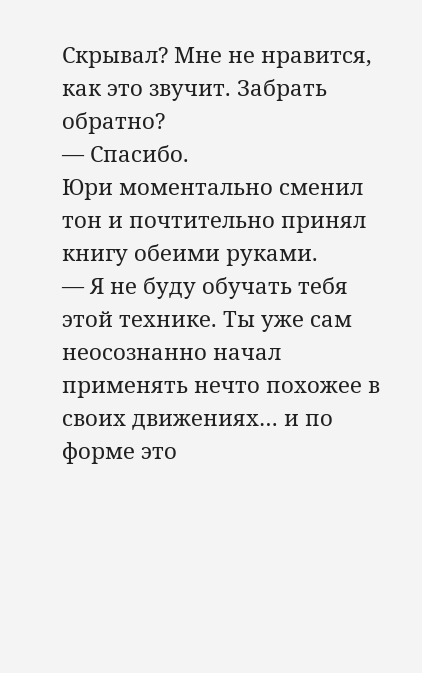Скрывал? Мне не нравится, как это звучит. Забрать обратно?
— Спасибо.
Юри моментально сменил тон и почтительно принял книгу обеими руками.
— Я не буду обучать тебя этой технике. Ты уже сам неосознанно начал применять нечто похожее в своих движениях… и по форме это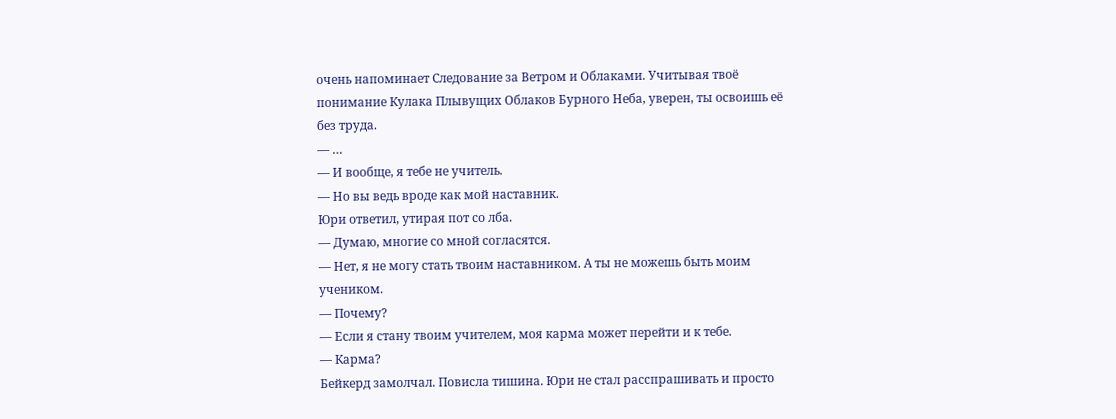очень напоминает Следование за Ветром и Облаками. Учитывая твоё понимание Кулака Плывущих Облаков Бурного Неба, уверен, ты освоишь её без труда.
— …
— И вообще, я тебе не учитель.
— Но вы ведь вроде как мой наставник.
Юри ответил, утирая пот со лба.
— Думаю, многие со мной согласятся.
— Нет, я не могу стать твоим наставником. А ты не можешь быть моим учеником.
— Почему?
— Если я стану твоим учителем, моя карма может перейти и к тебе.
— Карма?
Бейкерд замолчал. Повисла тишина. Юри не стал расспрашивать и просто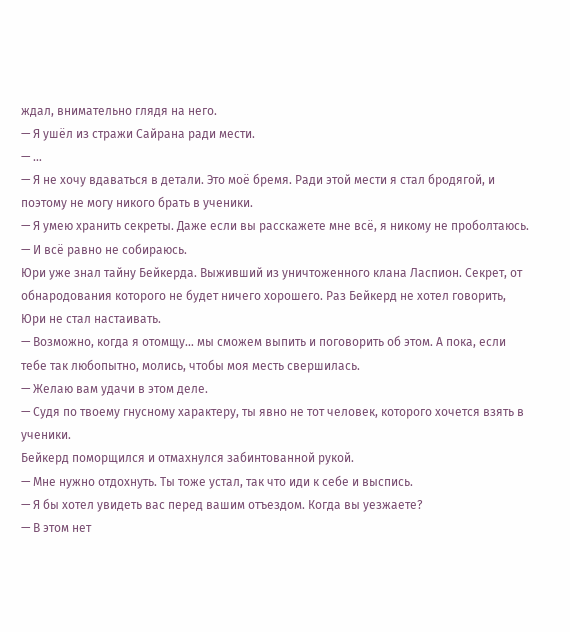ждал, внимательно глядя на него.
— Я ушёл из стражи Сайрана ради мести.
— …
— Я не хочу вдаваться в детали. Это моё бремя. Ради этой мести я стал бродягой, и поэтому не могу никого брать в ученики.
— Я умею хранить секреты. Даже если вы расскажете мне всё, я никому не проболтаюсь.
— И всё равно не собираюсь.
Юри уже знал тайну Бейкерда. Выживший из уничтоженного клана Ласпион. Секрет, от обнародования которого не будет ничего хорошего. Раз Бейкерд не хотел говорить, Юри не стал настаивать.
— Возможно, когда я отомщу… мы сможем выпить и поговорить об этом. А пока, если тебе так любопытно, молись, чтобы моя месть свершилась.
— Желаю вам удачи в этом деле.
— Судя по твоему гнусному характеру, ты явно не тот человек, которого хочется взять в ученики.
Бейкерд поморщился и отмахнулся забинтованной рукой.
— Мне нужно отдохнуть. Ты тоже устал, так что иди к себе и выспись.
— Я бы хотел увидеть вас перед вашим отъездом. Когда вы уезжаете?
— В этом нет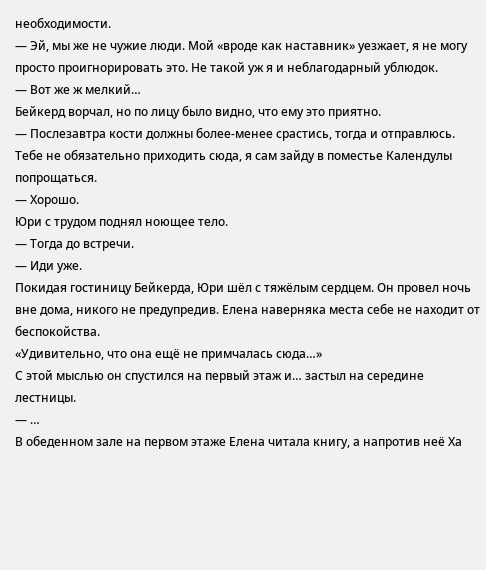необходимости.
— Эй, мы же не чужие люди. Мой «вроде как наставник» уезжает, я не могу просто проигнорировать это. Не такой уж я и неблагодарный ублюдок.
— Вот же ж мелкий…
Бейкерд ворчал, но по лицу было видно, что ему это приятно.
— Послезавтра кости должны более-менее срастись, тогда и отправлюсь. Тебе не обязательно приходить сюда, я сам зайду в поместье Календулы попрощаться.
— Хорошо.
Юри с трудом поднял ноющее тело.
— Тогда до встречи.
— Иди уже.
Покидая гостиницу Бейкерда, Юри шёл с тяжёлым сердцем. Он провел ночь вне дома, никого не предупредив. Елена наверняка места себе не находит от беспокойства.
«Удивительно, что она ещё не примчалась сюда…»
С этой мыслью он спустился на первый этаж и… застыл на середине лестницы.
— …
В обеденном зале на первом этаже Елена читала книгу, а напротив неё Ха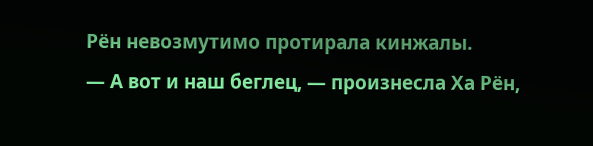Рён невозмутимо протирала кинжалы.
— А вот и наш беглец, — произнесла Ха Рён,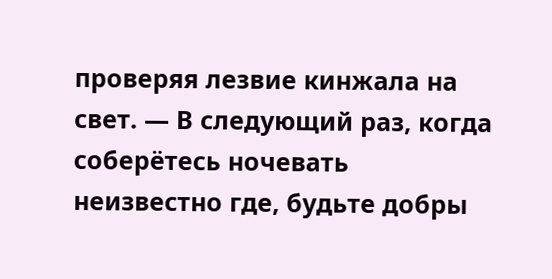проверяя лезвие кинжала на свет. — В следующий раз, когда соберëтесь ночевать неизвестно где, будьте добры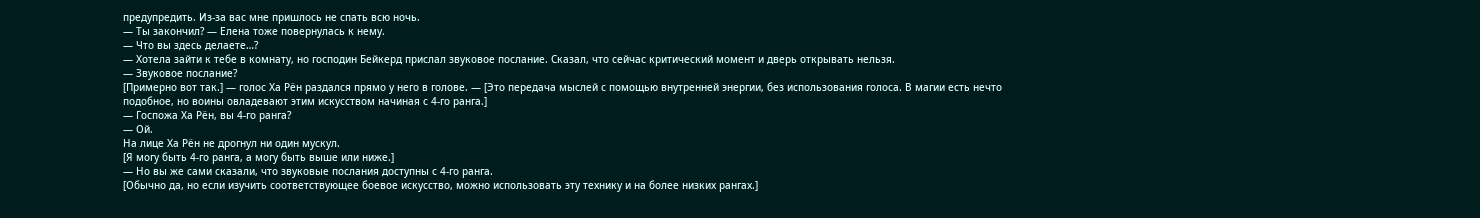предупредить. Из-за вас мне пришлось не спать всю ночь.
— Ты закончил? — Елена тоже повернулась к нему.
— Что вы здесь делаете…?
— Хотела зайти к тебе в комнату, но господин Бейкерд прислал звуковое послание. Сказал, что сейчас критический момент и дверь открывать нельзя.
— Звуковое послание?
[Примерно вот так.] — голос Ха Рён раздался прямо у него в голове. — [Это передача мыслей с помощью внутренней энергии, без использования голоса. В магии есть нечто подобное, но воины овладевают этим искусством начиная с 4-го ранга.]
— Госпожа Ха Рён, вы 4-го ранга?
— Ой.
На лице Ха Рён не дрогнул ни один мускул.
[Я могу быть 4-го ранга, а могу быть выше или ниже.]
— Но вы же сами сказали, что звуковые послания доступны с 4-го ранга.
[Обычно да, но если изучить соответствующее боевое искусство, можно использовать эту технику и на более низких рангах.]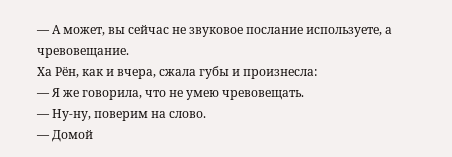— А может, вы сейчас не звуковое послание используете, а чревовещание.
Ха Рён, как и вчера, сжала губы и произнесла:
— Я же говорила, что не умею чревовещать.
— Ну-ну, поверим на слово.
— Домой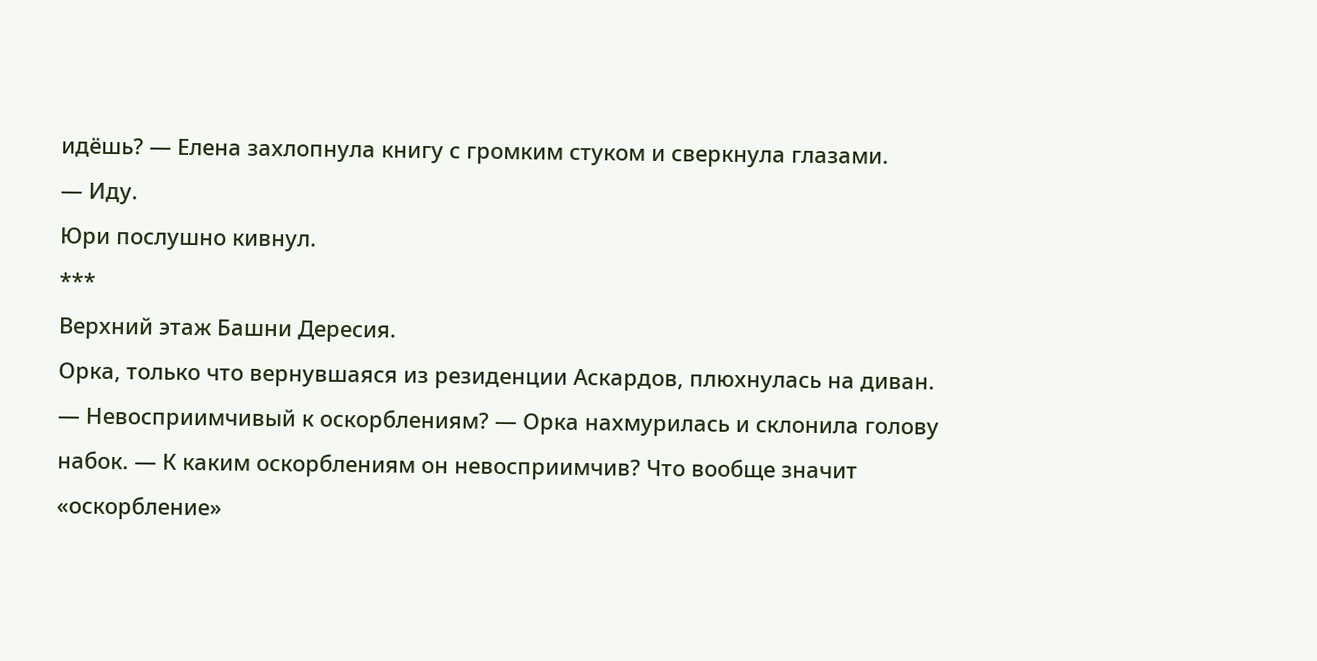идёшь? — Елена захлопнула книгу с громким стуком и сверкнула глазами.
— Иду.
Юри послушно кивнул.
***
Верхний этаж Башни Дересия.
Орка, только что вернувшаяся из резиденции Аскардов, плюхнулась на диван.
— Невосприимчивый к оскорблениям? — Орка нахмурилась и склонила голову набок. — К каким оскорблениям он невосприимчив? Что вообще значит «оскорбление»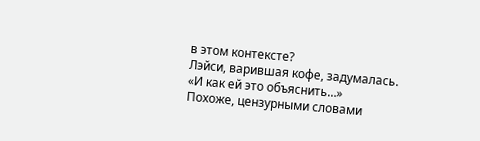в этом контексте?
Лэйси, варившая кофе, задумалась.
«И как ей это объяснить…»
Похоже, цензурными словами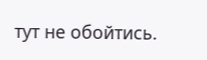тут не обойтись.